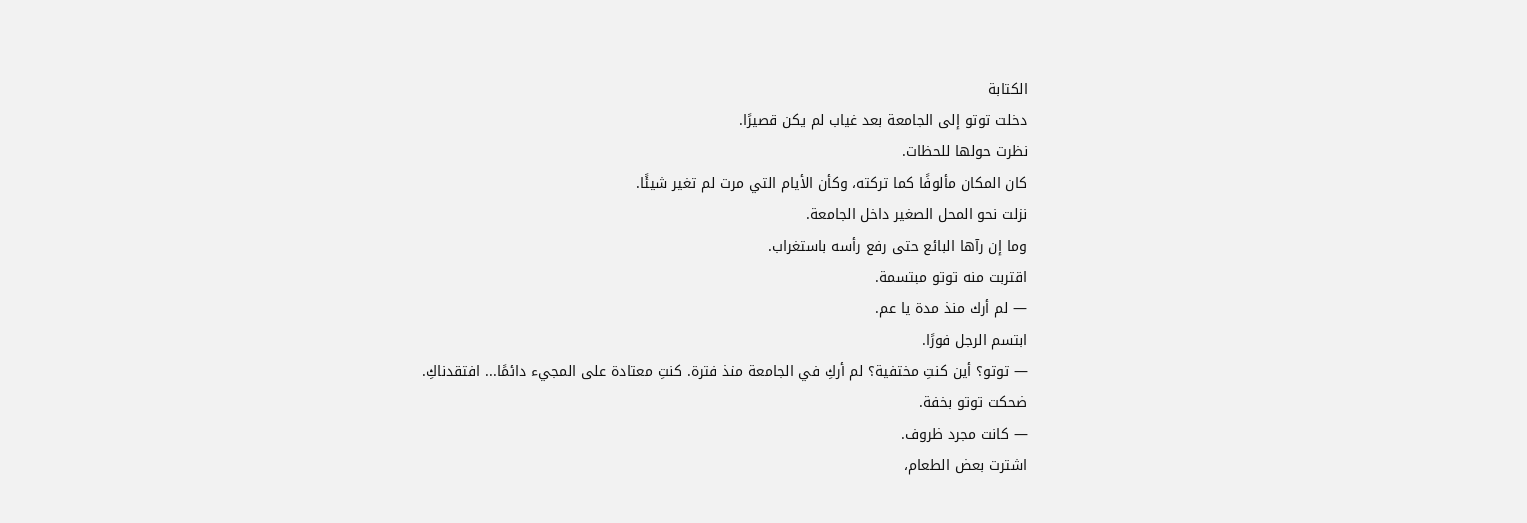الكتابة
دخلت توتو إلى الجامعة بعد غياب لم يكن قصيرًا.
نظرت حولها للحظات.
كان المكان مألوفًا كما تركته، وكأن الأيام التي مرت لم تغير شيئًا.
نزلت نحو المحل الصغير داخل الجامعة.
وما إن رآها البائع حتى رفع رأسه باستغراب.
اقتربت منه توتو مبتسمة.
— لم أرك منذ مدة يا عم.
ابتسم الرجل فورًا.
— توتو؟ أين كنتِ مختفية؟ لم أركِ في الجامعة منذ فترة. كنتِ معتادة على المجيء دائمًا... افتقدناكِ.
ضحكت توتو بخفة.
— كانت مجرد ظروف.
اشترت بعض الطعام،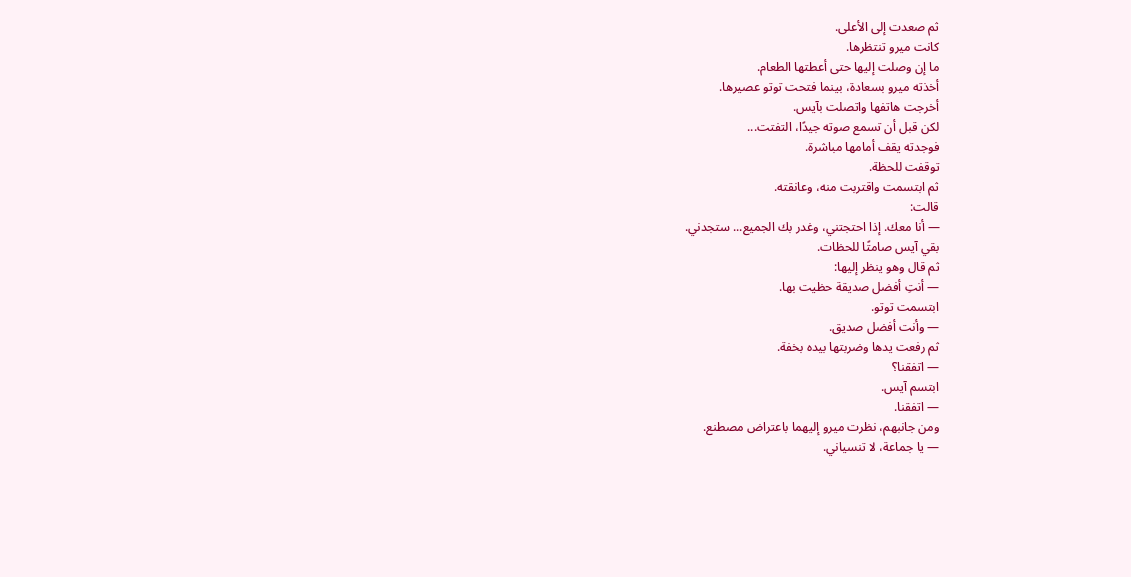ثم صعدت إلى الأعلى.
كانت ميرو تنتظرها.
ما إن وصلت إليها حتى أعطتها الطعام.
أخذته ميرو بسعادة، بينما فتحت توتو عصيرها.
أخرجت هاتفها واتصلت بآيس.
لكن قبل أن تسمع صوته جيدًا، التفتت...
فوجدته يقف أمامها مباشرة.
توقفت للحظة.
ثم ابتسمت واقتربت منه، وعانقته.
قالت:
— أنا معك. إذا احتجتني، وغدر بك الجميع... ستجدني.
بقي آيس صامتًا للحظات.
ثم قال وهو ينظر إليها:
— أنتِ أفضل صديقة حظيت بها.
ابتسمت توتو.
— وأنت أفضل صديق.
ثم رفعت يدها وضربتها بيده بخفة.
— اتفقنا؟
ابتسم آيس.
— اتفقنا.
ومن جانبهم، نظرت ميرو إليهما باعتراض مصطنع.
— يا جماعة، لا تنسياني.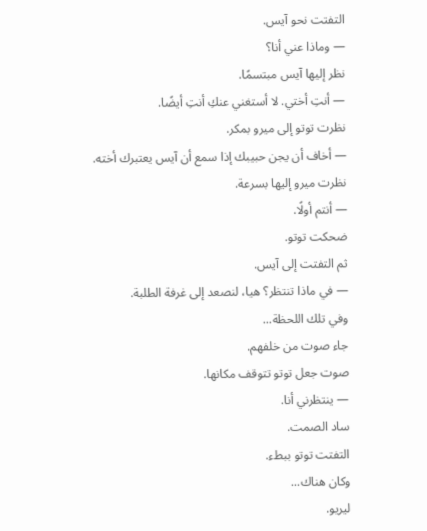التفتت نحو آيس.
— وماذا عني أنا؟
نظر إليها آيس مبتسمًا.
— أنتِ أختي. لا أستغني عنكِ أنتِ أيضًا.
نظرت توتو إلى ميرو بمكر.
— أخاف أن يجن حبيبك إذا سمع أن آيس يعتبرك أخته.
نظرت ميرو إليها بسرعة.
— أنتم أولًا.
ضحكت توتو.
ثم التفتت إلى آيس.
— في ماذا تنتظر؟ هيا، لنصعد إلى غرفة الطلبة.
وفي تلك اللحظة...
جاء صوت من خلفهم.
صوت جعل توتو تتوقف مكانها.
— ينتظرني أنا.
ساد الصمت.
التفتت توتو ببطء.
وكان هناك...
ليريو.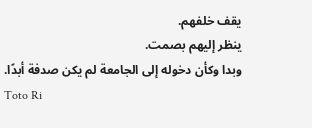يقف خلفهم.
ينظر إليهم بصمت.
وبدا وكأن دخوله إلى الجامعة لم يكن صدفة أبدًا.
Toto Ri